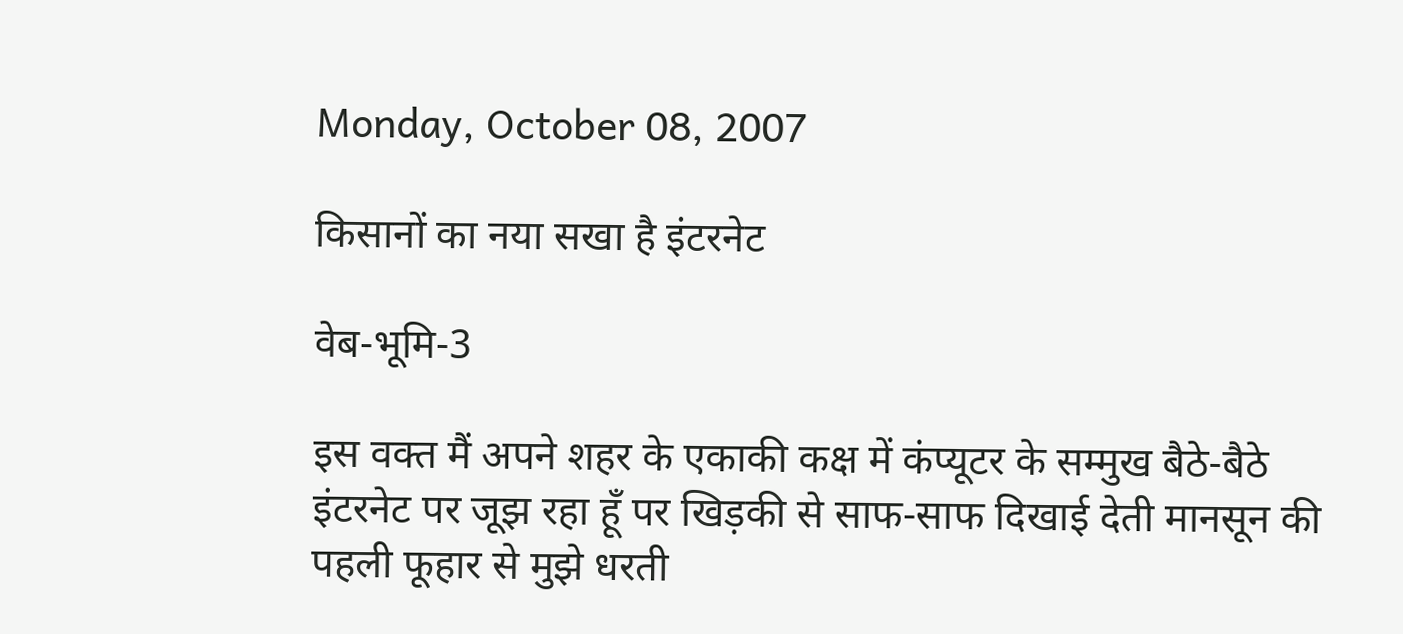Monday, October 08, 2007

किसानों का नया सखा है इंटरनेट

वेब-भूमि-3

इस वक्त मैं अपने शहर के एकाकी कक्ष में कंप्यूटर के सम्मुख बैठे-बैठे इंटरनेट पर जूझ रहा हूँ पर खिड़की से साफ-साफ दिखाई देती मानसून की पहली फूहार से मुझे धरती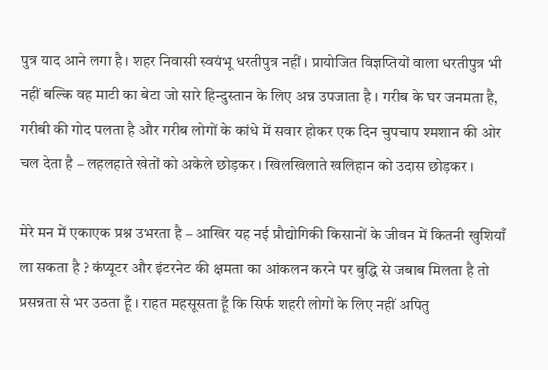पुत्र याद आने लगा है। शहर निवासी स्वयंभू धरतीपुत्र नहीं । प्रायोजित विज्ञप्तियों वाला धरतीपुत्र भी नहीं बल्कि वह माटी का बेटा जो सारे हिन्दुस्तान के लिए अन्न उपजाता है । गरीब के घर जनमता है, गरीबी की गोद पलता है और गरीब लोगों के कांधे में सवार होकर एक दिन चुपचाप श्मशान की ओर चल देता है – लहलहाते खेतों को अकेले छोड़कर । खिलखिलाते खलिहान को उदास छोड़कर ।

मेरे मन में एकाएक प्रश्न उभरता है – आखिर यह नई प्रौद्योगिकी किसानों के जीवन में कितनी खुशियाँ ला सकता है ? कंप्यूटर और इंटरनेट की क्षमता का आंकलन करने पर बुद्धि से जबाब मिलता है तो प्रसन्नता से भर उठता हूँ । राहत महसूसता हूँ कि सिर्फ शहरी लोगों के लिए नहीं अपितु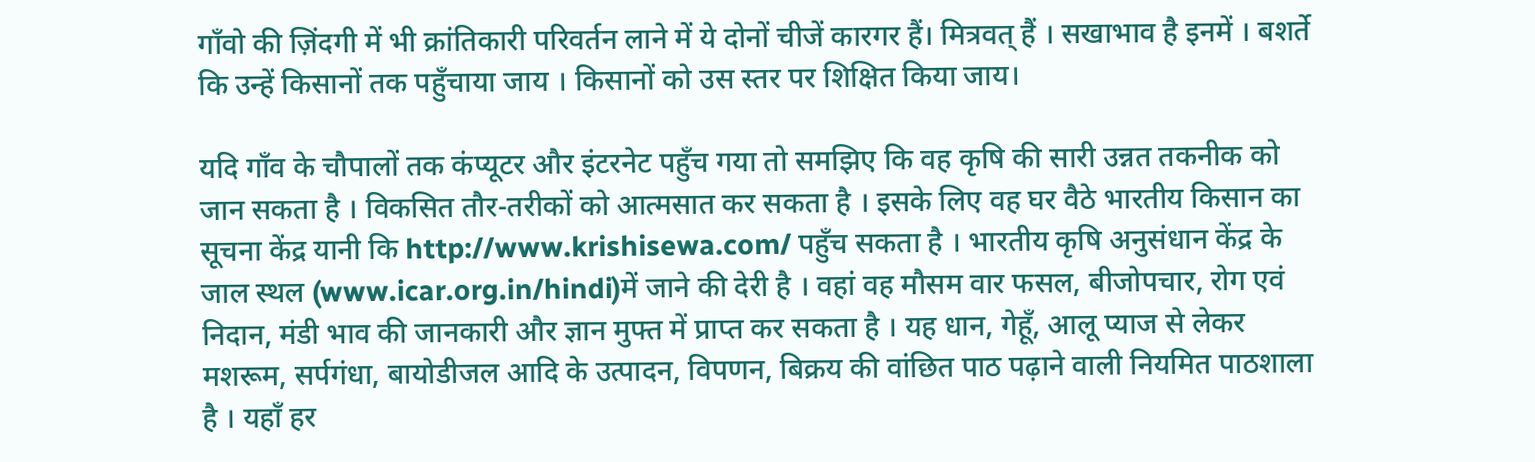गाँवो की ज़िंदगी में भी क्रांतिकारी परिवर्तन लाने में ये दोनों चीजें कारगर हैं। मित्रवत् हैं । सखाभाव है इनमें । बशर्ते कि उन्हें किसानों तक पहुँचाया जाय । किसानों को उस स्तर पर शिक्षित किया जाय।

यदि गाँव के चौपालों तक कंप्यूटर और इंटरनेट पहुँच गया तो समझिए कि वह कृषि की सारी उन्नत तकनीक को जान सकता है । विकसित तौर-तरीकों को आत्मसात कर सकता है । इसके लिए वह घर वैठे भारतीय किसान का सूचना केंद्र यानी कि http://www.krishisewa.com/ पहुँच सकता है । भारतीय कृषि अनुसंधान केंद्र के जाल स्थल (www.icar.org.in/hindi)में जाने की देरी है । वहां वह मौसम वार फसल, बीजोपचार, रोग एवं निदान, मंडी भाव की जानकारी और ज्ञान मुफ्त में प्राप्त कर सकता है । यह धान, गेहूँ, आलू प्याज से लेकर मशरूम, सर्पगंधा, बायोडीजल आदि के उत्पादन, विपणन, बिक्रय की वांछित पाठ पढ़ाने वाली नियमित पाठशाला है । यहाँ हर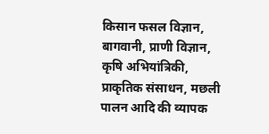किसान फसल विज्ञान, बागवानी, प्राणी विज्ञान, कृषि अभियांत्रिकी, प्राकृतिक संसाधन, मछली पालन आदि की व्यापक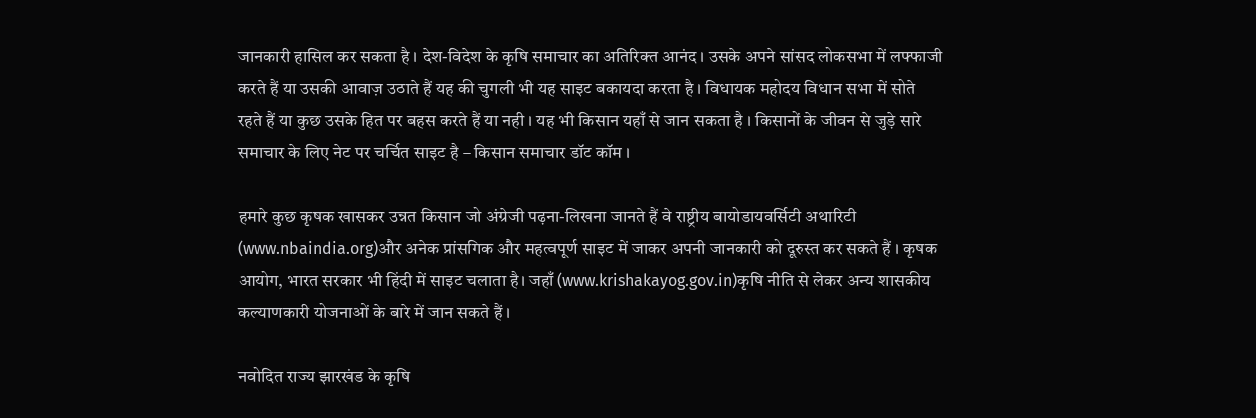जानकारी हासिल कर सकता है । देश-विदेश के कृषि समाचार का अतिरिक्त आनंद । उसके अपने सांसद लोकसभा में लफ्फाजी करते हैं या उसकी आवाज़ उठाते हैं यह की चुगली भी यह साइट बकायदा करता है । विधायक महोदय विधान सभा में सोते रहते हैं या कुछ उसके हित पर बहस करते हैं या नही । यह भी किसान यहाँ से जान सकता है । किसानों के जीवन से जुड़े सारे समाचार के लिए नेट पर चर्चित साइट है – किसान समाचार डॉट कॉम ।

हमारे कुछ कृषक खासकर उन्नत किसान जो अंग्रेजी पढ़ना-लिखना जानते हैं वे राष्ट्रीय बायोडायवर्सिटी अथारिटी (www.nbaindia.org)और अनेक प्रांसगिक और महत्वपूर्ण साइट में जाकर अपनी जानकारी को दूरुस्त कर सकते हैं । कृषक आयोग, भारत सरकार भी हिंदी में साइट चलाता है। जहाँ (www.krishakayog.gov.in)कृषि नीति से लेकर अन्य शासकीय कल्याणकारी योजनाओं के बारे में जान सकते हैं ।

नवोदित राज्य झारखंड के कृषि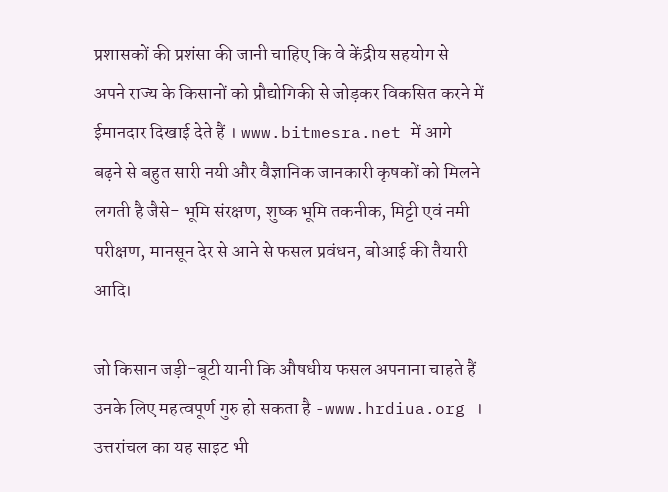प्रशासकों की प्रशंसा की जानी चाहिए कि वे केंद्रीय सहयोग से अपने राज्य के किसानों को प्रौद्योगिकी से जोड़कर विकसित करने में ईमानदार दिखाई देते हैं । www.bitmesra.net में आगे बढ़ने से बहुत सारी नयी और वैज्ञानिक जानकारी कृषकों को मिलने लगती है जैसे- भूमि संरक्षण, शुष्क भूमि तकनीक, मिट्टी एवं नमी परीक्षण, मानसून देर से आने से फसल प्रवंधन, बोआई की तैयारी आदि।

जो किसान जड़ी-बूटी यानी कि औषधीय फसल अपनाना चाहते हैं उनके लिए महत्वपूर्ण गुरु हो सकता है -www.hrdiua.org । उत्तरांचल का यह साइट भी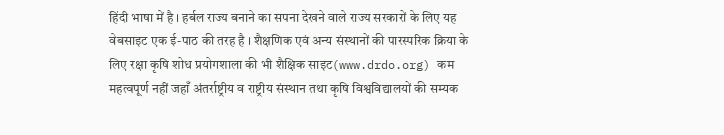हिंदी भाषा में है । हर्बल राज्य बनाने का सपना देखने वाले राज्य सरकारों के लिए यह वेबसाइट एक ई-पाठ की तरह है । शैक्षणिक एवं अन्य संस्थानों की पारस्परिक क्रिया के लिए रक्षा कृषि शोध प्रयोगशाला की भी शैक्षिक साइट(www.drdo.org) कम महत्वपूर्ण नहीं जहाँ अंतर्राष्ट्रीय व राष्ट्रीय संस्थान तथा कृषि विश्वविद्यालयों की सम्यक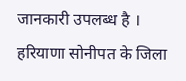जानकारी उपलब्ध है । हरियाणा सोनीपत के जिला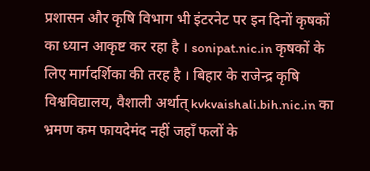प्रशासन और कृषि विभाग भी इंटरनेट पर इन दिनों कृषकों का ध्यान आकृष्ट कर रहा है । sonipat.nic.in कृषकों के लिए मार्गदर्शिका की तरह है । बिहार के राजेन्द्र कृषि विश्वविद्यालय, वैशाली अर्थात् kvkvaishali.bih.nic.in का भ्रमण कम फायदेमंद नहीं जहाँ फलों के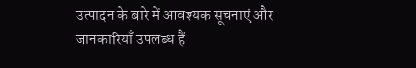उत्पादन के बारे में आवश्यक सूचनाएं और जानकारियाँ उपलब्ध हैं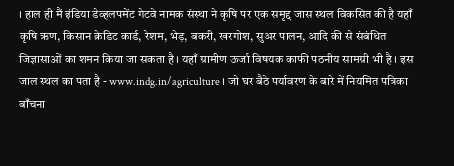। हाल ही मैं इंडिया डेव्हलपमेंट गेटवे नामक संस्था ने कृषि पर एक समृद्द जास स्थल विकसित की है यहाँ कृषि ऋण, किसान क्रेडिट कार्ड, रेशम, भेड़, बकरी, खरगोश, सुअर पालन, आदि की से संबंधित जिज्ञासाओं का शमन किया जा सकता है । यहाँ ग्रामीण ऊर्जा विषयक काफी पठनीय सामग्री भी है । इस जाल स्थल का पता है - www.indg.in/agriculture । जो घर बैठे पर्यावरण के बारे में नियमित पत्रिका बाँचना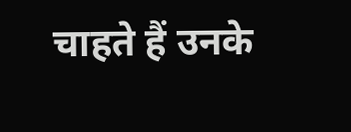चाहते हैं उनके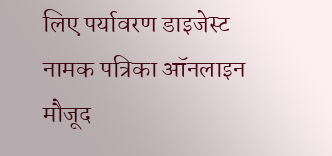लिए पर्यावरण डाइजेस्ट नामक पत्रिका ऑनलाइन मौजूद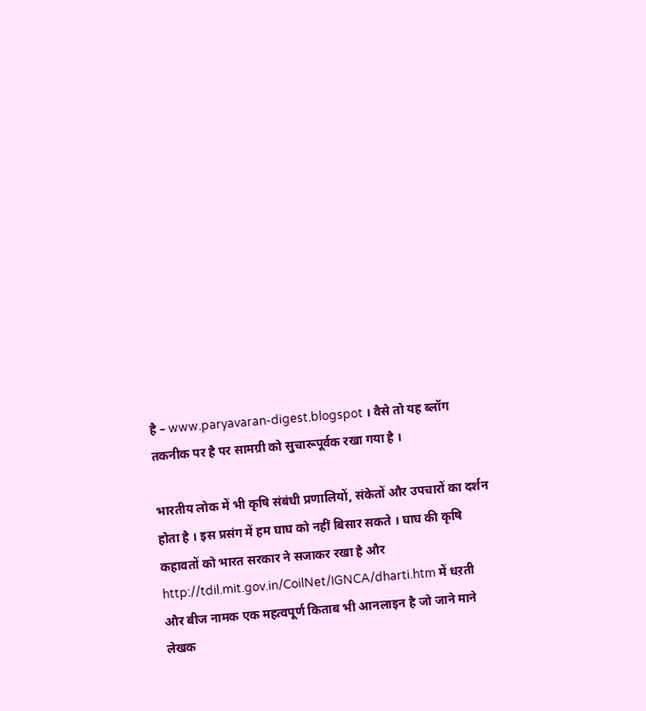है – www.paryavaran-digest.blogspot । वैसे तो यह ब्लॉग तकनीक पर है पर सामग्री को सुचारूपूर्वक रखा गया है ।

भारतीय लोक में भी कृषि संबंधी प्रणालियों, संकेतों और उपचारों का दर्शन होता है । इस प्रसंग में हम घाघ को नहीं बिसार सकते । घाघ की कृषि कहावतों को भारत सरकार ने सजाकर रखा है और http://tdil.mit.gov.in/CoilNet/IGNCA/dharti.htm में धऱती और बीज नामक एक महत्वपूर्ण किताब भी आनलाइन है जो जाने माने लेखक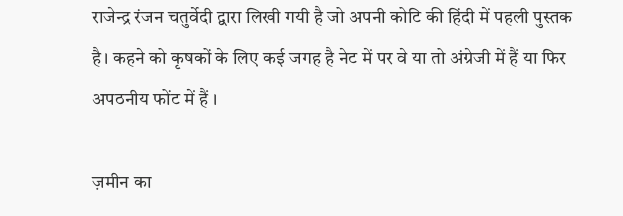राजेन्द्र रंजन चतुर्वेदी द्वारा लिखी गयी है जो अपनी कोटि की हिंदी में पहली पुस्तक है। कहने को कृषकों के लिए कई जगह है नेट में पर वे या तो अंग्रेजी में हैं या फिर अपठनीय फोंट में हैं ।

ज़मीन का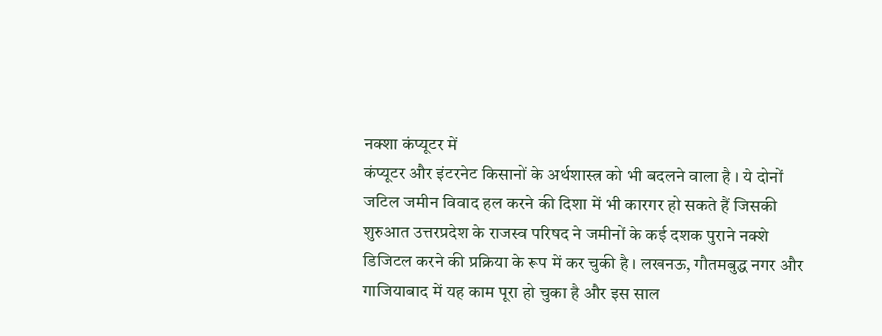नक्शा कंप्यूटर में
कंप्यूटर और इंटरनेट किसानों के अर्थशास्त्र को भी बदलने वाला है । ये दोनों जटिल जमीन विवाद हल करने की दिशा में भी कारगर हो सकते हैं जिसकी शुरुआत उत्तरप्रदेश के राजस्व परिषद ने जमीनों के कई दशक पुराने नक्शे डिजिटल करने की प्रक्रिया के रूप में कर चुकी है । लखनऊ, गौतमबुद्ध नगर और गाजियाबाद में यह काम पूरा हो चुका है और इस साल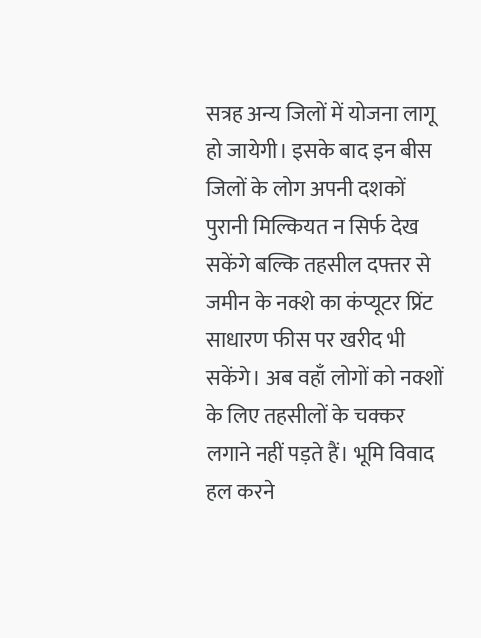सत्रह अन्य जिलों में योजना लागू हो जायेगी। इसके बाद इन बीस जिलों के लोग अपनी दशकों पुरानी मिल्कियत न सिर्फ देख सकेंगे बल्कि तहसील दफ्तर से जमीन के नक्शे का कंप्यूटर प्रिंट साधारण फीस पर खरीद भी सकेंगे। अब वहाँ लोगों को नक्शों के लिए तहसीलों के चक्कर लगाने नहीं पड़ते हैं। भूमि विवाद हल करने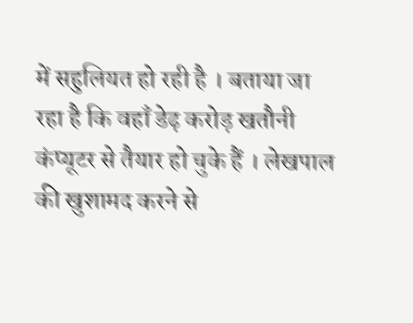में सहुलियत हो रही है । बताया जा रहा है कि वहाँ डेढ़ करोड़ खतौनी कंप्यूटर से तैयार हो चुके हैं । लेखपाल की खुशामद करने से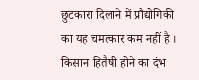छुटकारा दिलाने में प्रौद्योगिकी का यह चमत्कार कम नहीं है । किसान हितैषी होने का दंभ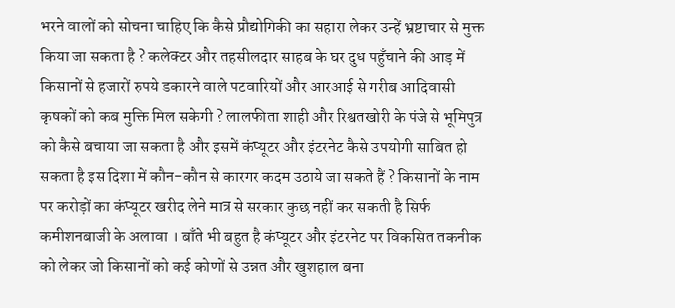भरने वालों को सोचना चाहिए कि कैसे प्रौद्योगिकी का सहारा लेकर उन्हें भ्रष्टाचार से मुक्त किया जा सकता है ? कलेक्टर और तहसीलदार साहब के घर दुध पहुँचाने की आड़ में किसानों से हजारों रुपये डकारने वाले पटवारियों और आरआई से गरीब आदिवासी कृषकों को कब मुक्ति मिल सकेगी ? लालफीता शाही और रिश्वतखोरी के पंजे से भूमिपुत्र को कैसे बचाया जा सकता है और इसमें कंप्यूटर और इंटरनेट कैसे उपयोगी साबित हो सकता है इस दिशा में कौन-कौन से कारगर कदम उठाये जा सकते हैं ? किसानों के नाम पर करोड़ों का कंप्यूटर खरीद लेने मात्र से सरकार कुछ नहीं कर सकती है सिर्फ कमीशनबाजी के अलावा । बाँते भी बहुत है कंप्यूटर और इंटरनेट पर विकसित तकनीक को लेकर जो किसानों को कई कोणों से उन्नत और खुशहाल बना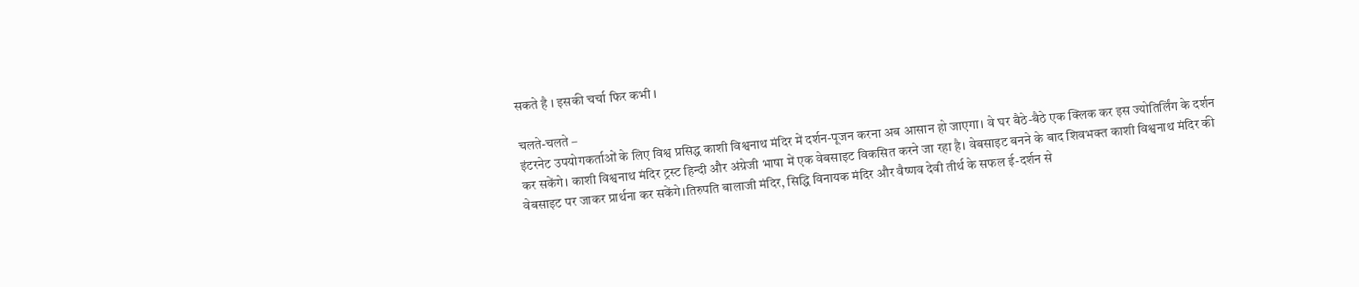सकते है । इसकी चर्चा फिर कभी ।

चलते-चलते –
इंटरनेट उपयोगकर्ताओं के लिए विश्व प्रसिद्ध काशी विश्वनाथ मंदिर में दर्शन-पूजन करना अब आसान हो जाएगा। वे घर बैठे-बैठे एक क्लिक कर इस ज्योतिर्लिंग के दर्शन कर सकेंगे। काशी विश्वनाथ मंदिर ट्रस्ट हिन्दी और अंग्रेजी भाषा में एक वेबसाइट विकसित करने जा रहा है। वेबसाइट बनने के बाद शिवभक्त काशी विश्वनाथ मंदिर की वेबसाइट पर जाकर प्रार्थना कर सकेंगे।तिरुपति बालाजी मंदिर, सिद्धि विनायक मंदिर और वैष्णव देवी तीर्थ के सफल ई-दर्शन से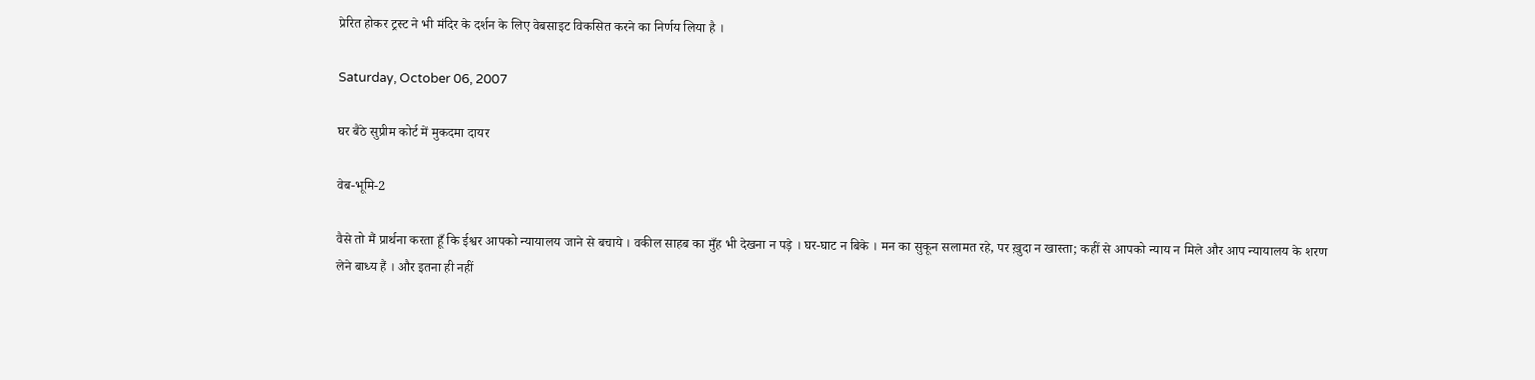प्रेरित होकर ट्रस्ट ने भी मंदिर के दर्शन के लिए वेबसाइट विकसित करने का निर्णय लिया है ।

Saturday, October 06, 2007

घर बैठे सुप्रीम कोर्ट में मुकदमा दायर

वेब-भूमि-2

वैसे तो मैं प्रार्थना करता हूँ कि ईश्वर आपको न्यायालय जाने से बचाये । वकील साहब का मुँह भी देखना न पड़े । घर-घाट न बिके । मन का सुकून सलामत रहे, पर ख़ुदा न खास्ता; कहीं से आपको न्याय न मिले और आप न्यायालय के शरण लेने बाध्य हैं । और इतना ही नहीं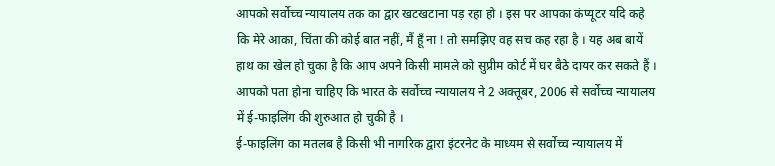आपको सर्वोच्च न्यायालय तक का द्वार खटखटाना पड़ रहा हो । इस पर आपका कंप्यूटर यदि कहे कि मेरे आका, चिंता की कोई बात नहीं, मैं हूँ ना ! तो समझिए वह सच कह रहा है । यह अब बायें हाथ का खेल हो चुका है कि आप अपने किसी मामले को सुप्रीम कोर्ट में घर बैठे दायर कर सकते हैं । आपको पता होना चाहिए कि भारत के सर्वोच्च न्यायालय ने 2 अक्तूबर, 2006 से सर्वोच्च न्यायालय में ई-फाइलिंग की शुरुआत हो चुकी है ।
ई-फाइलिंग का मतलब है किसी भी नागरिक द्वारा इंटरनेट के माध्यम से सर्वोच्च न्यायालय में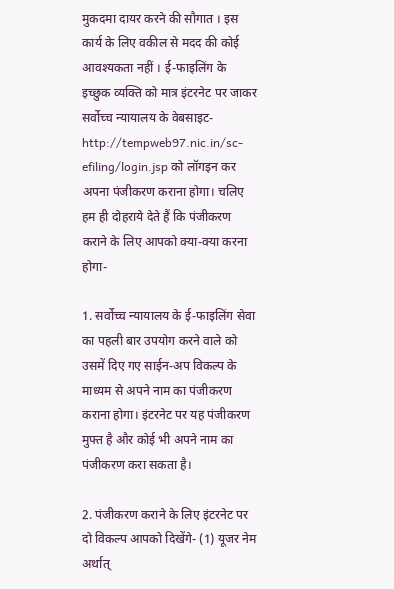मुकदमा दायर करने की सौगात । इस कार्य के लिए वकील से मदद की कोई आवश्यकता नहीं । ई-फाइलिंग के इच्छुक व्यक्ति को मात्र इंटरनेट पर जाकर सर्वोच्च न्यायालय के वेबसाइट- http://tempweb97.nic.in/sc-efiling/login.jsp को लॉगइन कर अपना पंजीकरण कराना होगा। चलिए हम ही दोहराये देते हैं कि पंजीकरण कराने के लिए आपको क्या-क्या करना होगा-

1. सर्वोच्च न्यायालय के ई-फाइलिंग सेवा का पहली बार उपयोग करने वाले को उसमें दिए गए साईन-अप विकल्प के माध्यम से अपने नाम का पंजीकरण कराना होगा। इंटरनेट पर यह पंजीकरण मुफ्त है और कोई भी अपने नाम का पंजीकरण करा सकता है।

2. पंजीकरण कराने के लिए इंटरनेट पर दो विकल्प आपको दिखेंगे- (1) यूजर नेम अर्थात्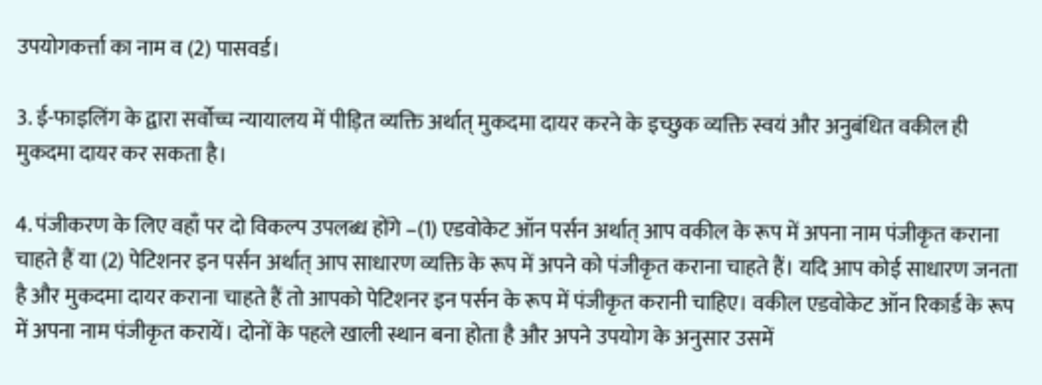उपयोगकर्त्ता का नाम व (2) पासवर्ड।

3. ई-फाइलिंग के द्वारा सर्वोच्च न्यायालय में पीड़ित व्यक्ति अर्थात् मुकदमा दायर करने के इच्छुक व्यक्ति स्वयं और अनुबंधित वकील ही मुकदमा दायर कर सकता है।

4. पंजीकरण के लिए वहाँ पर दो विकल्प उपलब्ध होंगे –(1) एडवोकेट ऑन पर्सन अर्थात् आप वकील के रूप में अपना नाम पंजीकृत कराना चाहते हैं या (2) पेटिशनर इन पर्सन अर्थात् आप साधारण व्यक्ति के रूप में अपने को पंजीकृत कराना चाहते हैं। यदि आप कोई साधारण जनता है और मुकदमा दायर कराना चाहते हैं तो आपको पेटिशनर इन पर्सन के रूप में पंजीकृत करानी चाहिए। वकील एडवोकेट ऑन रिकार्ड के रूप में अपना नाम पंजीकृत करायें। दोनों के पहले खाली स्थान बना होता है और अपने उपयोग के अनुसार उसमें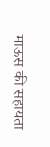माऊस की सहायता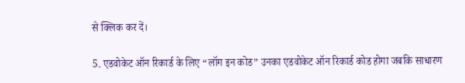से क्लिक कर दें।

5. एडवोकेट ऑन रिकार्ड के लिए “लॉग इन कोड” उनका एडवोकेट ऑन रिकार्ड कोड होगा जबकि साधारण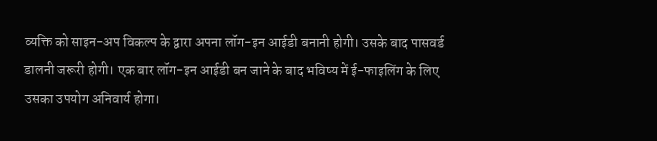व्यक्ति को साइन-अप विकल्प के द्वारा अपना लॉग-इन आईडी बनानी होगी। उसके बाद पासवर्ड डालनी जरूरी होगी। एक बार लॉग-इन आईडी बन जाने के बाद भविष्य में ई-फाइलिंग के लिए उसका उपयोग अनिवार्य होगा।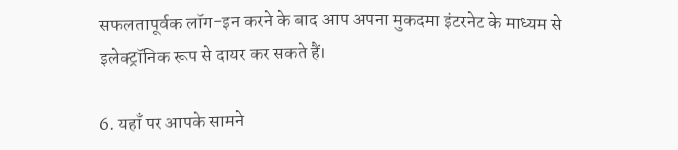सफलतापूर्वक लॉग-इन करने के बाद आप अपना मुकदमा इंटरनेट के माध्यम से इलेक्ट्रॉनिक रूप से दायर कर सकते हैं।

6. यहाँ पर आपके सामने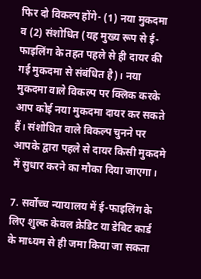फिर दो विकल्प होंगे- (1) नया मुकदमा व (2) संशोधित (यह मुख्य रूप से ई-फाइलिंग के तहत पहले से ही दायर की गई मुकदमा से संबंधित है)। नया मुकदमा वाले विकल्प पर क्लिक करके आप कोई नया मुकदमा दायर कर सकते हैं। संशोधित वाले विकल्प चुनने पर आपके द्वारा पहले से दायर किसी मुकदमे में सुधार करने का मौका दिया जाएगा।

7. सर्वोच्च न्यायालय में ई-फाइलिंग के लिए शुल्क केवल क्रेडिट या डेबिट कार्ड के माध्यम से ही जमा किया जा सकता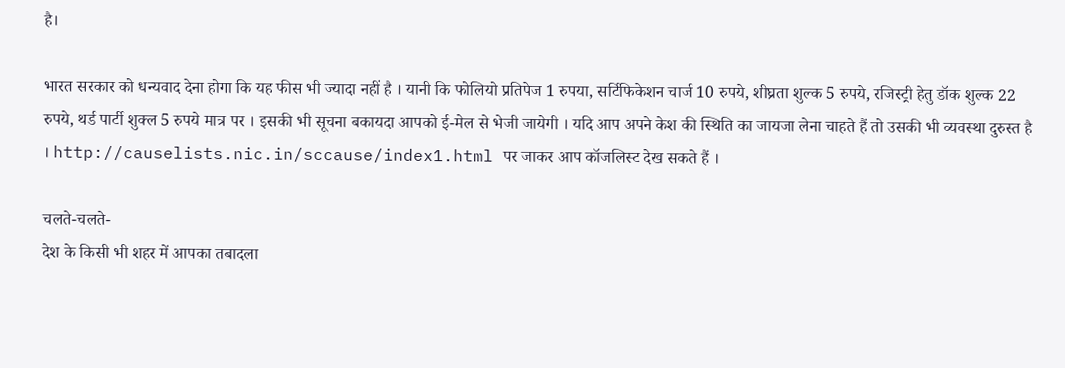है।

भारत सरकार को धन्यवाद देना होगा कि यह फीस भी ज्यादा नहीं है । यानी कि फोलियो प्रतिपेज 1 रुपया, सर्टिफिकेशन चार्ज 10 रुपये, शीघ्रता शुल्क 5 रुपये, रजिस्ट्री हेतु डॉक शुल्क 22 रुपये, थर्ड पार्टी शुक्ल 5 रुपये मात्र पर । इसकी भी सूचना बकायदा आपको ई-मेल से भेजी जायेगी । यदि आप अपने केश की स्थिति का जायजा लेना चाहते हैं तो उसकी भी व्यवस्था दुरुस्त है । http://causelists.nic.in/sccause/index1.html पर जाकर आप कॉजलिस्ट देख सकते हैं ।

चलते-चलते-
देश के किसी भी शहर में आपका तबादला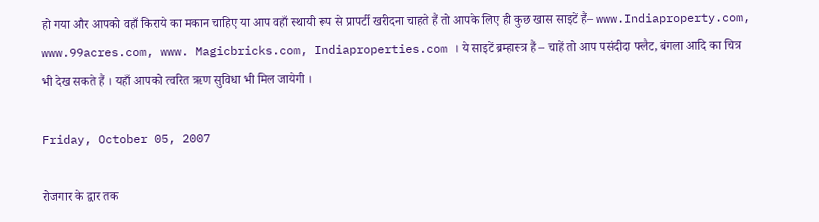हो गया और आपको वहाँ किराये का मकान चाहिए या आप वहाँ स्थायी रूप से प्रापर्टी खरीदना चाहते हैं तो आपके लिए ही कुछ खास साइटें हैं– www.Indiaproperty.com, www.99acres.com, www. Magicbricks.com, Indiaproperties.com । ये साइटें ब्रम्हास्त्र हैं – चाहें तो आप पसंदीदा फ्लैट, बंगला आदि का चित्र भी देख सकते हैं । यहाँ आपको त्वरित ऋण सुविधा भी मिल जायेगी ।

Friday, October 05, 2007

रोजगार के द्वार तक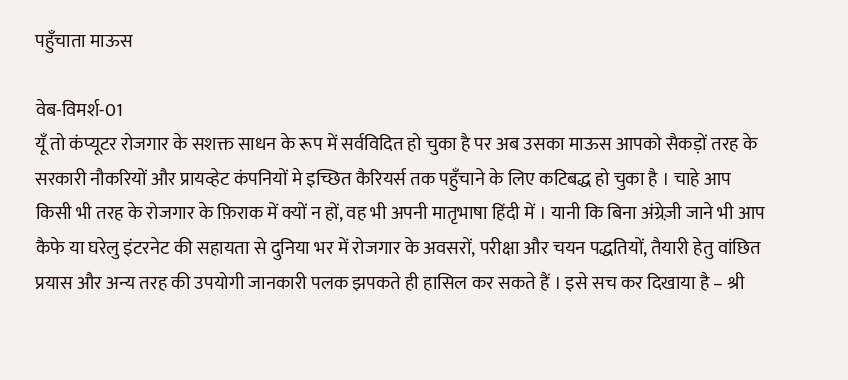पहुँचाता माऊस

वेब-विमर्श-01
यूँ तो कंप्यूटर रोजगार के सशक्त साधन के रूप में सर्वविदित हो चुका है पर अब उसका माऊस आपको सैकड़ों तरह के सरकारी नौकरियों और प्रायव्हेट कंपनियों मे इच्छित कैरियर्स तक पहुँचाने के लिए कटिबद्ध हो चुका है । चाहे आप किसी भी तरह के रोजगार के फ़िराक में क्यों न हों, वह भी अपनी मातृभाषा हिंदी में । यानी कि बिना अंग्रेज़ी जाने भी आप कैफे या घरेलु इंटरनेट की सहायता से दुनिया भर में रोजगार के अवसरों, परीक्षा और चयन पद्धतियों, तैयारी हेतु वांछित प्रयास और अन्य तरह की उपयोगी जानकारी पलक झपकते ही हासिल कर सकते हैं । इसे सच कर दिखाया है – श्री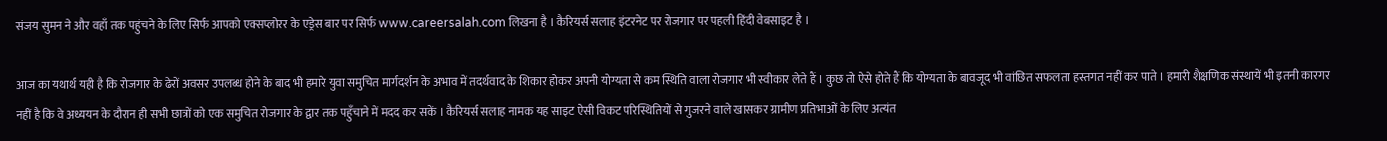संजय सुमन ने और वहाँ तक पहुंचने के लिए सिर्फ आपको एक्सप्लोरर के एड्रेस बार पर सिर्फ www.careersalah.com लिखना है । कैरियर्स सलाह इंटरनेट पर रोजगार पर पहली हिंदी वेबसाइट है ।

आज का यथार्थ यही है कि रोजगार के ढेरों अवसर उपलब्ध होने के बाद भी हमारे युवा समुचित मार्गदर्शन के अभाव में तदर्थवाद के शिकार होकर अपनी योग्यता से कम स्थिति वाला रोजगार भी स्वीकार लेते हैं । कुछ तो ऐसे होते हैं कि योग्यता के बावजूद भी वांछित सफलता हस्तगत नहीं कर पाते । हमारी शैक्षणिक संस्थायें भी इतनी कारगर नहीं है कि वे अध्ययन के दौरान ही सभी छात्रों को एक समुचित रोजगार के द्वार तक पहुँचाने में मदद कर सकें । कैरियर्स सलाह नामक यह साइट ऐसी विकट परिस्थितियों से गुजरने वाले खासकर ग्रामीण प्रतिभाओं के लिए अत्यंत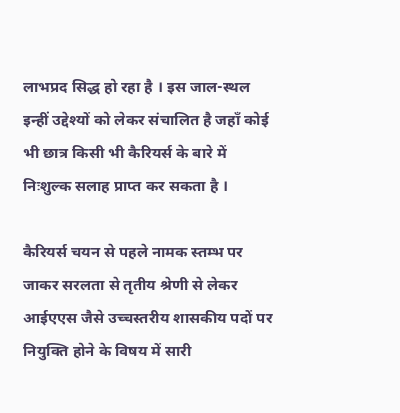लाभप्रद सिद्ध हो रहा है । इस जाल-स्थल इन्हीं उद्देश्यों को लेकर संचालित है जहाँ कोई भी छात्र किसी भी कैरियर्स के बारे में निःशुल्क सलाह प्राप्त कर सकता है ।

कैरियर्स चयन से पहले नामक स्तम्भ पर जाकर सरलता से तृतीय श्रेणी से लेकर आईएएस जैसे उच्चस्तरीय शासकीय पदों पर नियुक्ति होने के विषय में सारी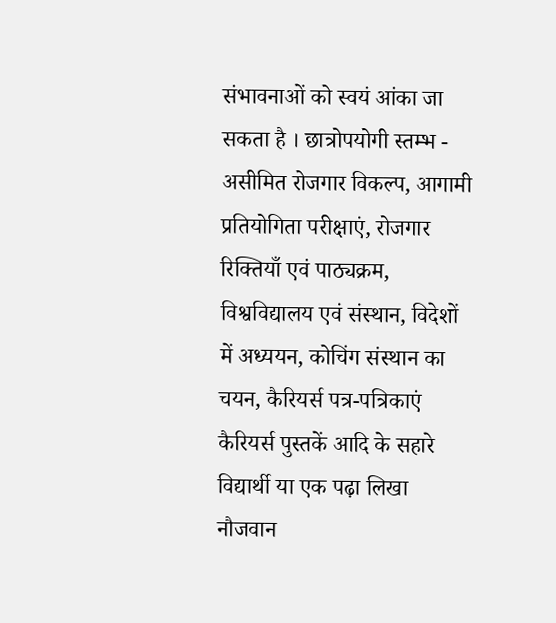संभावनाओं को स्वयं आंका जा सकता है । छात्रोपयोगी स्तम्भ - असीमित रोजगार विकल्प, आगामी प्रतियोगिता परीक्षाएं, रोजगार रिक्तियाँ एवं पाठ्यक्रम, विश्वविद्यालय एवं संस्थान, विदेशों में अध्ययन, कोचिंग संस्थान का चयन, कैरियर्स पत्र-पत्रिकाएं कैरियर्स पुस्तकें आदि के सहारे विद्यार्थी या एक पढ़ा लिखा नौजवान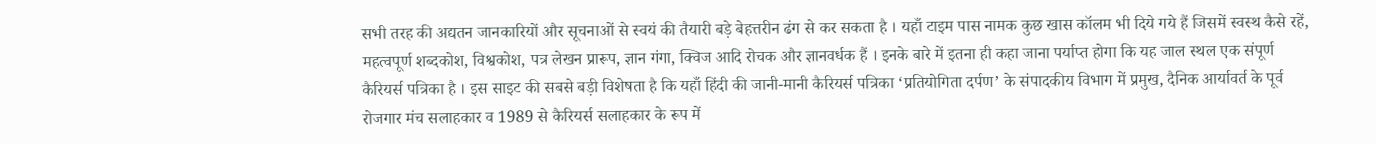सभी तरह की अद्यतन जानकारियों और सूचनाओं से स्वयं की तैयारी बड़े बेहत्तरीन ढंग से कर सकता है । यहाँ टाइम पास नामक कुछ खास कॉलम भी दिये गये हैं जिसमें स्वस्थ कैसे रहें, महत्वपूर्ण शब्दकोश, विश्वकोश, पत्र लेखन प्रारूप, ज्ञान गंगा, क्विज आदि रोचक और ज्ञानवर्धक हैं । इनके बारे में इतना ही कहा जाना पर्याप्त होगा कि यह जाल स्थल एक संपूर्ण कैरियर्स पत्रिका है । इस साइट की सबसे बड़ी विशेषता है कि यहाँ हिंदी की जानी-मानी कैरियर्स पत्रिका ‘प्रतियोगिता दर्पण’ के संपादकीय विभाग में प्रमुख, दैनिक आर्यावर्त के पूर्व रोजगार मंच सलाहकार व 1989 से कैरियर्स सलाहकार के रूप में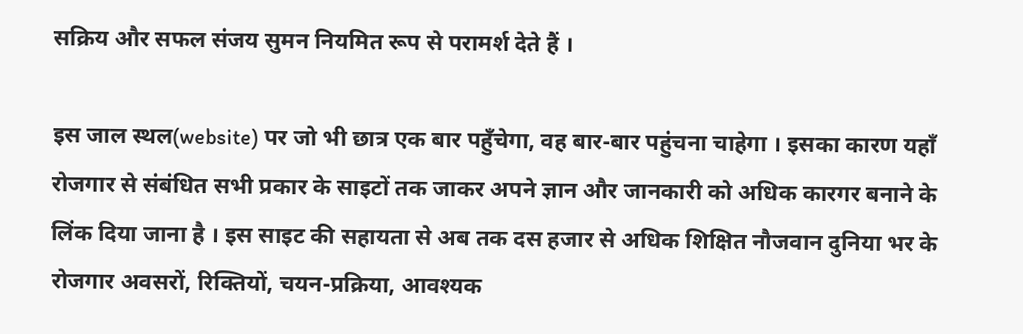सक्रिय और सफल संजय सुमन नियमित रूप से परामर्श देते हैं ।

इस जाल स्थल(website) पर जो भी छात्र एक बार पहुँचेगा, वह बार-बार पहुंचना चाहेगा । इसका कारण यहाँ रोजगार से संबंधित सभी प्रकार के साइटों तक जाकर अपने ज्ञान और जानकारी को अधिक कारगर बनाने के लिंक दिया जाना है । इस साइट की सहायता से अब तक दस हजार से अधिक शिक्षित नौजवान दुनिया भर के रोजगार अवसरों, रिक्तियों, चयन-प्रक्रिया, आवश्यक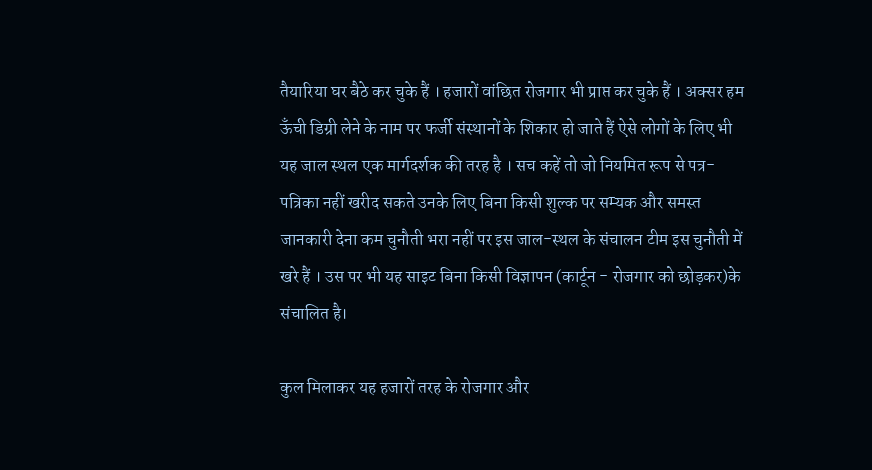तैयारिया घर बैठे कर चुके हैं । हजारों वांछित रोजगार भी प्राप्त कर चुके हैं । अक्सर हम ऊँची डिग्री लेने के नाम पर फर्जी संस्थानों के शिकार हो जाते हैं ऐसे लोगों के लिए भी यह जाल स्थल एक मार्गदर्शक की तरह है । सच कहें तो जो नियमित रूप से पत्र-पत्रिका नहीं खरीद सकते उनके लिए बिना किसी शुल्क पर सम्यक और समस्त जानकारी देना कम चुनौती भरा नहीं पर इस जाल-स्थल के संचालन टीम इस चुनौती में खरे हैं । उस पर भी यह साइट बिना किसी विज्ञापन (कार्टून - रोजगार को छोड़कर)के संचालित है।

कुल मिलाकर यह हजारों तरह के रोजगार और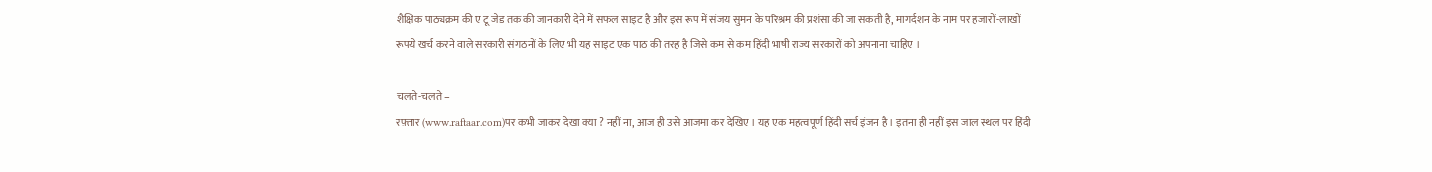शैक्षिक पाठ्यक्रम की ए टू जेड तक की जानकारी देने में सफल साइट है और इस रूप में संजय सुमन के परिश्रम की प्रशंसा की जा सकती है, मागर्दशन के नाम पर हजारों-लाखों रूपये खर्च करने वाले सरकारी संगठनों के लिए भी यह साइट एक पाठ की तरह है जिसे कम से कम हिंदी भाषी राज्य सरकारों को अपनाना चाहिए ।

चलते-चलते –
रफ़्तार (www.raftaar.com)पर कभी जाकर देखा क्या ? नहीं ना, आज ही उसे आजमा कर देखिए । यह एक महत्वपूर्ण हिंदी सर्च इंजन है । इतना ही नहीं इस जाल स्थल पर हिंदी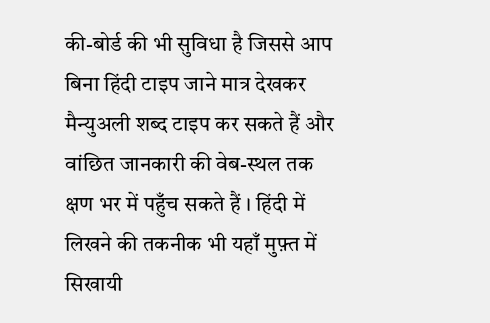की-बोर्ड की भी सुविधा है जिससे आप बिना हिंदी टाइप जाने मात्र देखकर मैन्युअली शब्द टाइप कर सकते हैं और वांछित जानकारी की वेब-स्थल तक क्षण भर में पहुँच सकते हैं । हिंदी में लिखने की तकनीक भी यहाँ मुफ़्त में सिखायी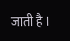जाती है ।